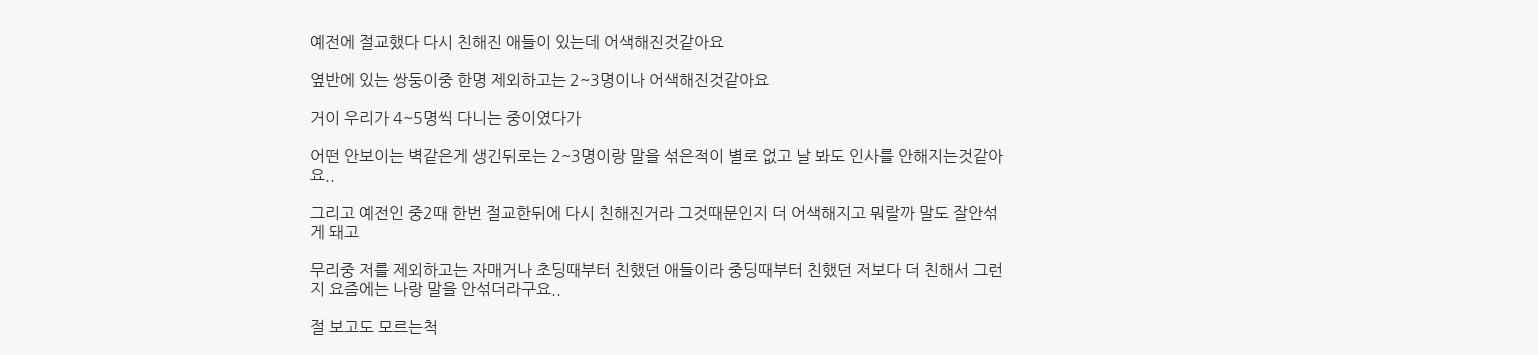예전에 절교했다 다시 친해진 애들이 있는데 어색해진것같아요

옆반에 있는 쌍둥이중 한명 제외하고는 2~3명이나 어색해진것같아요

거이 우리가 4~5명씩 다니는 중이였다가

어떤 안보이는 벽같은게 생긴뒤로는 2~3명이랑 말을 섞은적이 별로 없고 날 봐도 인사를 안해지는것같아요..

그리고 예전인 중2때 한번 절교한뒤에 다시 친해진거라 그것때문인지 더 어색해지고 뭐랄까 말도 잘안섞게 돼고

무리중 저를 제외하고는 자매거나 초딩때부터 친했던 애들이라 중딩때부터 친했던 저보다 더 친해서 그런지 요즘에는 나랑 말을 안섞더라구요..

절 보고도 모르는척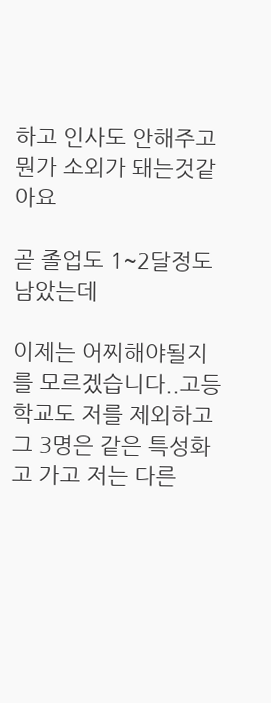하고 인사도 안해주고 뭔가 소외가 돼는것같아요

곧 졸업도 1~2달정도 남았는데

이제는 어찌해야될지를 모르겠습니다..고등학교도 저를 제외하고 그 3명은 같은 특성화고 가고 저는 다른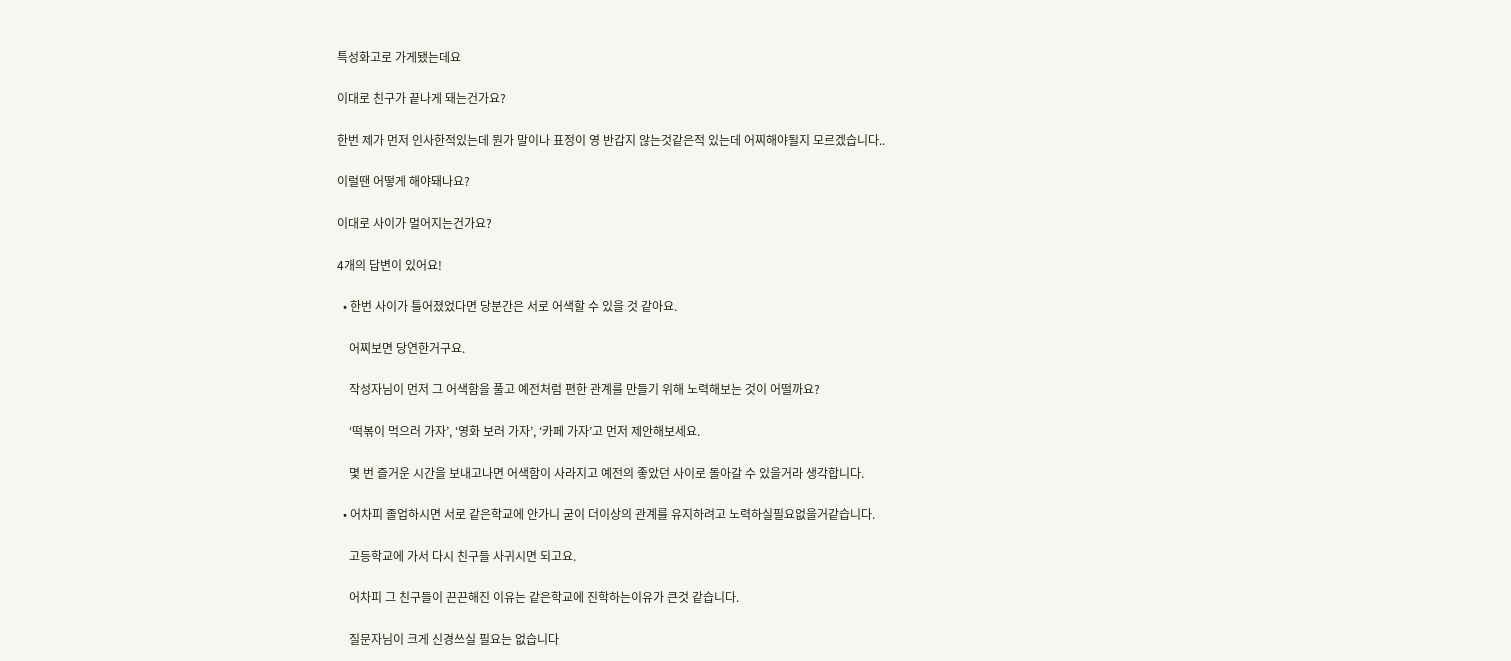특성화고로 가게됐는데요

이대로 친구가 끝나게 돼는건가요?

한번 제가 먼저 인사한적있는데 뭔가 말이나 표정이 영 반갑지 않는것같은적 있는데 어찌해야될지 모르겠습니다..

이럴땐 어떻게 해야돼나요?

이대로 사이가 멀어지는건가요?

4개의 답변이 있어요!

  • 한번 사이가 틀어졌었다면 당분간은 서로 어색할 수 있을 것 같아요.

    어찌보면 당연한거구요.

    작성자님이 먼저 그 어색함을 풀고 예전처럼 편한 관계를 만들기 위해 노력해보는 것이 어떨까요?

    ‘떡볶이 먹으러 가자’, ‘영화 보러 가자’, ‘카페 가자’고 먼저 제안해보세요.

    몇 번 즐거운 시간을 보내고나면 어색함이 사라지고 예전의 좋았던 사이로 돌아갈 수 있을거라 생각합니다.

  • 어차피 졸업하시면 서로 같은학교에 안가니 굳이 더이상의 관계를 유지하려고 노력하실필요없을거같습니다.

    고등학교에 가서 다시 친구들 사귀시면 되고요.

    어차피 그 친구들이 끈끈해진 이유는 같은학교에 진학하는이유가 큰것 같습니다.

    질문자님이 크게 신경쓰실 필요는 없습니다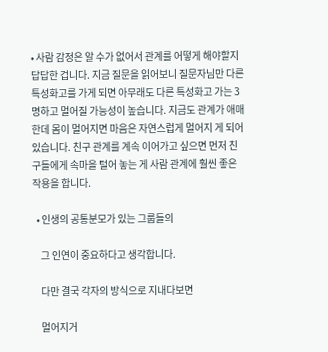• 사람 감정은 알 수가 없어서 관계를 어떻게 해야할지 답답한 겁니다. 지금 질문을 읽어보니 질문자님만 다른 특성화고를 가게 되면 아무래도 다른 특성화고 가는 3명하고 멀어질 가능성이 높습니다. 지금도 관계가 애매한데 몸이 멀어지면 마음은 자연스럽게 멀어지 게 되어있습니다. 친구 관계를 계속 이어가고 싶으면 먼저 친구들에게 속마을 털어 놓는 게 사람 관계에 훨씬 좋은 작용을 합니다.

  • 인생의 공통분모가 있는 그룹들의

    그 인연이 중요하다고 생각합니다.

    다만 결국 각자의 방식으로 지내다보면

    멀어지거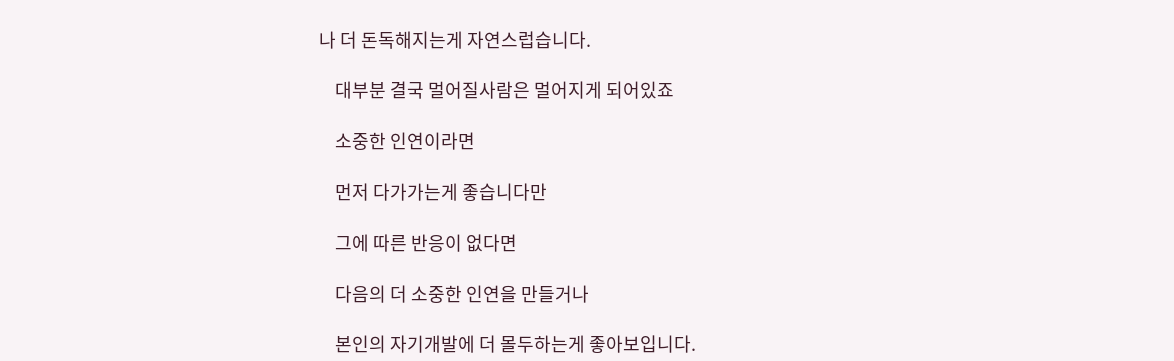나 더 돈독해지는게 자연스럽습니다.

    대부분 결국 멀어질사람은 멀어지게 되어있죠

    소중한 인연이라면

    먼저 다가가는게 좋습니다만

    그에 따른 반응이 없다면

    다음의 더 소중한 인연을 만들거나

    본인의 자기개발에 더 몰두하는게 좋아보입니다.